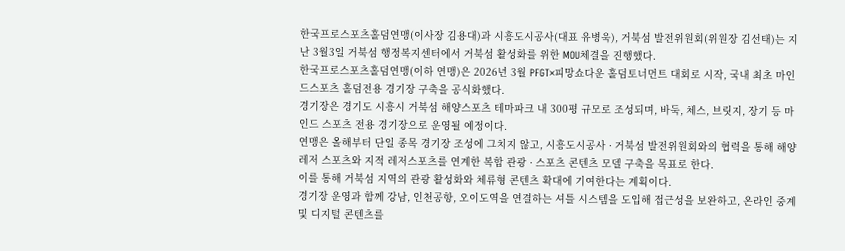한국프로스포츠홀덤연맹(이사장 김용대)과 시흥도시공사(대표 유병욱), 거북섬 발전위원회(위원장 김선태)는 지난 3월3일 거북섬 행정복지센터에서 거북섬 활성화를 위한 MOU체결을 진행했다.
한국프로스포츠홀덤연맹(이하 연맹)은 2026년 3월 PFGT×피망쇼다운 홀덤토너먼트 대회로 시작, 국내 최초 마인드스포츠 홀덤전용 경기장 구축을 공식화했다.
경기장은 경기도 시흥시 거북섬 해양스포츠 테마파크 내 300평 규모로 조성되며, 바둑, 체스, 브릿지, 장기 등 마인드 스포츠 전용 경기장으로 운영될 예정이다.
연맹은 올해부터 단일 종목 경기장 조성에 그치지 않고, 시흥도시공사 · 거북섬 발전위원회와의 협력을 통해 해양 레저 스포츠와 지적 레저스포츠를 연계한 복합 관광 · 스포츠 콘텐츠 모델 구축을 목표로 한다.
이를 통해 거북섬 지역의 관광 활성화와 체류형 콘텐츠 확대에 기여한다는 계획이다.
경기장 운영과 함께 강남, 인천공항, 오이도역을 연결하는 셔틀 시스템을 도입해 접근성을 보완하고, 온라인 중계 및 디지털 콘텐츠를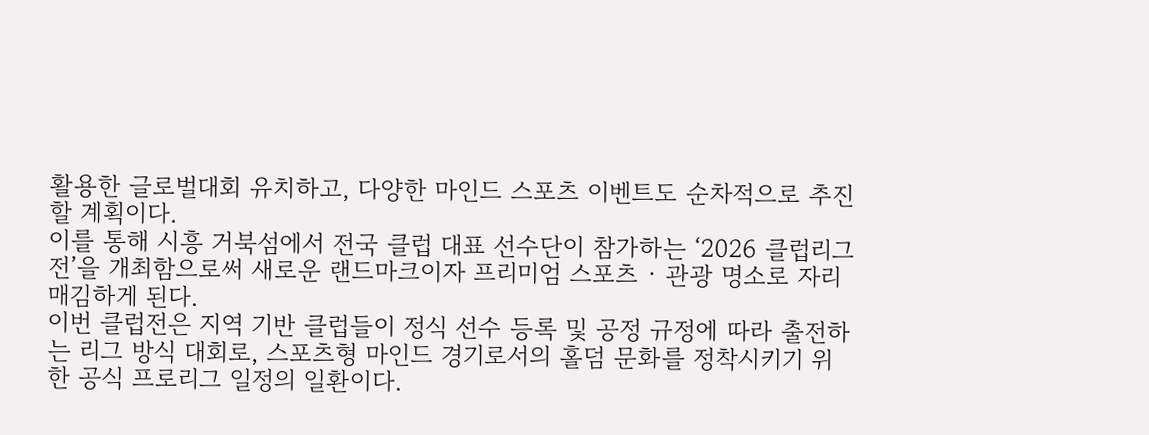활용한 글로벌대회 유치하고, 다양한 마인드 스포츠 이벤트도 순차적으로 추진할 계획이다.
이를 통해 시흥 거북섬에서 전국 클럽 대표 선수단이 참가하는 ‘2026 클럽리그전’을 개최함으로써 새로운 랜드마크이자 프리미엄 스포츠 · 관광 명소로 자리매김하게 된다.
이번 클럽전은 지역 기반 클럽들이 정식 선수 등록 및 공정 규정에 따라 출전하는 리그 방식 대회로, 스포츠형 마인드 경기로서의 홀덤 문화를 정착시키기 위한 공식 프로리그 일정의 일환이다.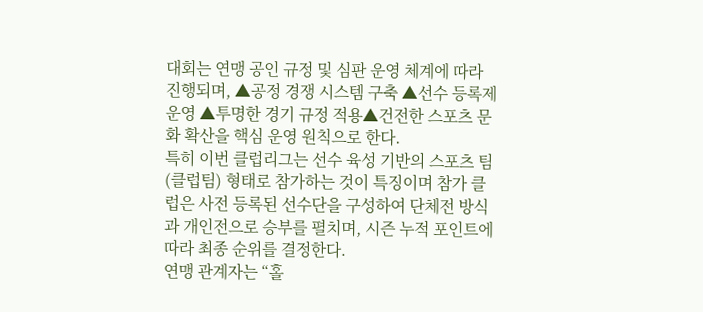대회는 연맹 공인 규정 및 심판 운영 체계에 따라 진행되며, ▲공정 경쟁 시스템 구축 ▲선수 등록제 운영 ▲투명한 경기 규정 적용▲건전한 스포츠 문화 확산을 핵심 운영 원칙으로 한다.
특히 이번 클럽리그는 선수 육성 기반의 스포츠 팀(클럽팀) 형태로 참가하는 것이 특징이며 참가 클럽은 사전 등록된 선수단을 구성하여 단체전 방식과 개인전으로 승부를 펼치며, 시즌 누적 포인트에 따라 최종 순위를 결정한다.
연맹 관계자는 “홀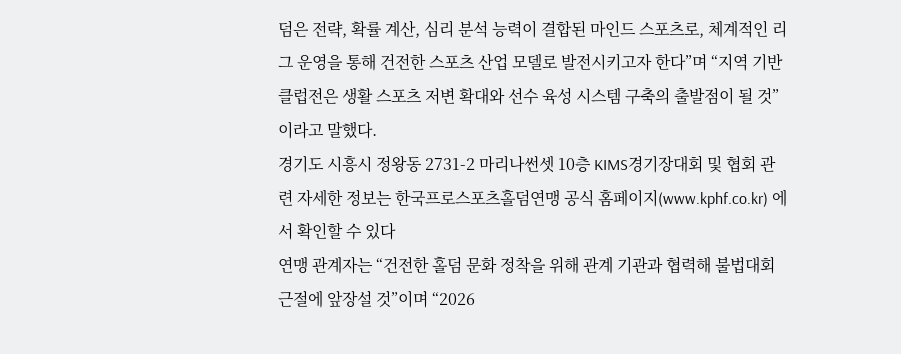덤은 전략, 확률 계산, 심리 분석 능력이 결합된 마인드 스포츠로, 체계적인 리그 운영을 통해 건전한 스포츠 산업 모델로 발전시키고자 한다”며 “지역 기반 클럽전은 생활 스포츠 저변 확대와 선수 육성 시스템 구축의 출발점이 될 것”이라고 말했다.
경기도 시흥시 정왕동 2731-2 마리나썬셋 10층 KIMS경기장대회 및 협회 관련 자세한 정보는 한국프로스포츠홀덤연맹 공식 홈페이지(www.kphf.co.kr) 에서 확인할 수 있다
연맹 관계자는 “건전한 홀덤 문화 정착을 위해 관계 기관과 협력해 불법대회 근절에 앞장설 것”이며 “2026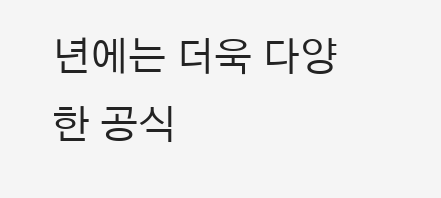년에는 더욱 다양한 공식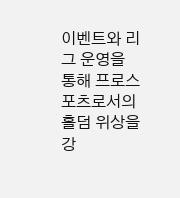이벤트와 리그 운영을 통해 프로스포츠로서의 홀덤 위상을 강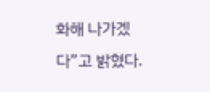화해 나가겠다”고 밝혔다.